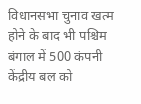विधानसभा चुनाव खत्म होने के बाद भी पश्चिम बंगाल में 500 कंपनी केंद्रीय बल को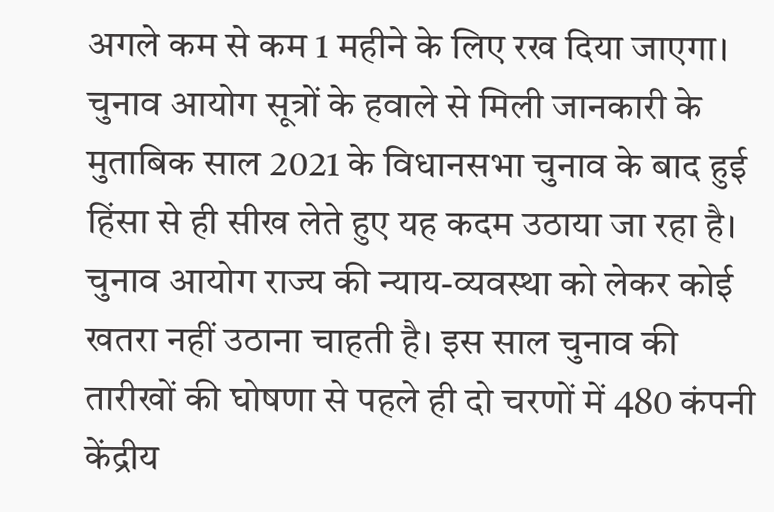अगले कम से कम 1 महीने के लिए रख दिया जाएगा। चुनाव आयोग सूत्रों के हवाले से मिली जानकारी के मुताबिक साल 2021 के विधानसभा चुनाव के बाद हुई हिंसा से ही सीख लेते हुए यह कदम उठाया जा रहा है।
चुनाव आयोग राज्य की न्याय-व्यवस्था को लेकर कोई खतरा नहीं उठाना चाहती है। इस साल चुनाव की तारीखों की घोषणा से पहले ही दो चरणों में 480 कंपनी केंद्रीय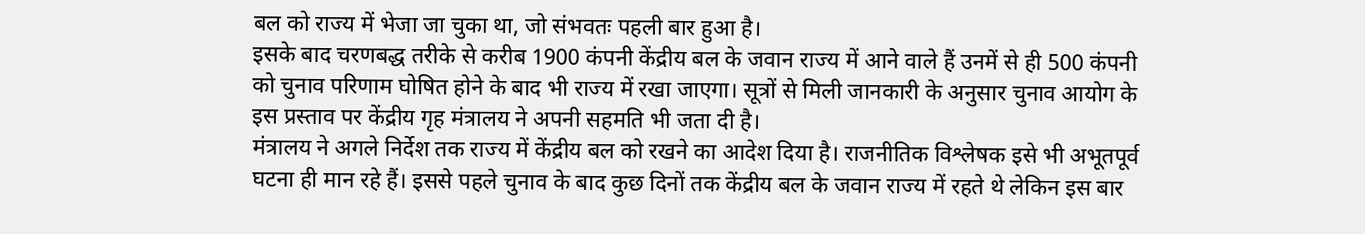बल को राज्य में भेजा जा चुका था, जो संभवतः पहली बार हुआ है।
इसके बाद चरणबद्ध तरीके से करीब 1900 कंपनी केंद्रीय बल के जवान राज्य में आने वाले हैं उनमें से ही 500 कंपनी को चुनाव परिणाम घोषित होने के बाद भी राज्य में रखा जाएगा। सूत्रों से मिली जानकारी के अनुसार चुनाव आयोग के इस प्रस्ताव पर केंद्रीय गृह मंत्रालय ने अपनी सहमति भी जता दी है।
मंत्रालय ने अगले निर्देश तक राज्य में केंद्रीय बल को रखने का आदेश दिया है। राजनीतिक विश्लेषक इसे भी अभूतपूर्व घटना ही मान रहे हैं। इससे पहले चुनाव के बाद कुछ दिनों तक केंद्रीय बल के जवान राज्य में रहते थे लेकिन इस बार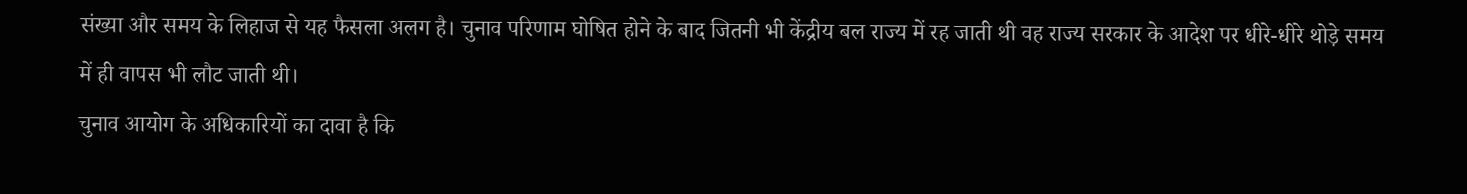संख्या और समय के लिहाज से यह फैसला अलग है। चुनाव परिणाम घोषित होने के बाद जितनी भी केंद्रीय बल राज्य में रह जाती थी वह राज्य सरकार के आदेश पर धीरे-धीरे थोड़े समय में ही वापस भी लौट जाती थी।
चुनाव आयोग के अधिकारियों का दावा है कि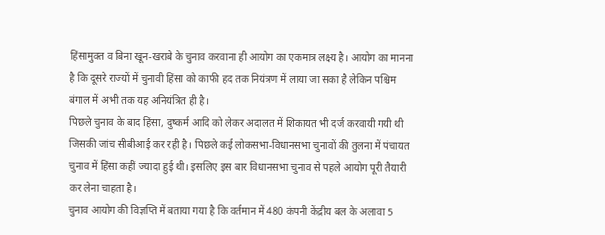हिंसामुक्त व बिना खून-खराबे के चुनाव करवाना ही आयोग का एकमात्र लक्ष्य है। आयोग का मानना है कि दूसरे राज्यों में चुनावी हिंसा को काफी हद तक नियंत्रण में लाया जा सका है लेकिन पश्चिम बंगाल में अभी तक यह अनियंत्रित ही है।
पिछले चुनाव के बाद हिंसा, दुष्कर्म आदि को लेकर अदालत में शिकायत भी दर्ज करवायी गयी थी जिसकी जांच सीबीआई कर रही है। पिछले कई लोकसभा-विधानसभा चुनावों की तुलना में पंचायत चुनाव में हिंसा कहीं ज्यादा हुई थी। इसलिए इस बार विधानसभा चुनाव से पहले आयोग पूरी तैयारी कर लेना चाहता है।
चुनाव आयोग की विज्ञप्ति में बताया गया है कि वर्तमान में 480 कंपनी केंद्रीय बल के अलावा 5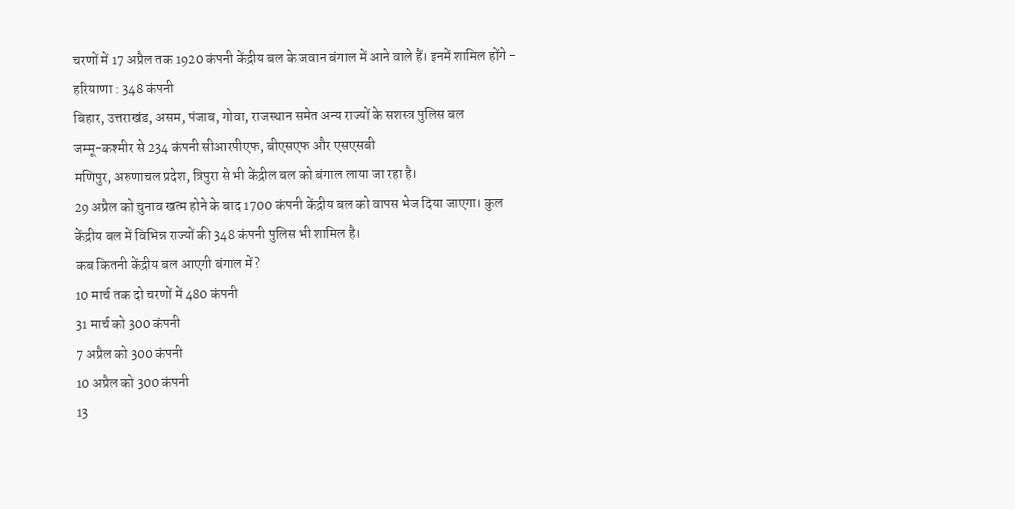चरणों में 17 अप्रैल तक 1920 कंपनी केंद्रीय बल के जवान बंगाल में आने वाले हैं। इनमें शामिल होंगे -
हरियाणा : 348 कंपनी
बिहार, उत्तराखंड, असम, पंजाब, गोवा, राजस्थान समेत अन्य राज्यों के सशस्त्र पुलिस बल
जम्मू-कश्मीर से 234 कंपनी सीआरपीएफ, बीएसएफ और एसएसबी
मणिपुर, अरुणाचल प्रदेश, त्रिपुरा से भी केंद्रील बल को बंगाल लाया जा रहा है।
29 अप्रैल को चुनाव खत्म होने के बाद 1700 कंपनी केंद्रीय बल को वापस भेज दिया जाएगा। कुल केंद्रीय बल में विभिन्न राज्यों की 348 कंपनी पुलिस भी शामिल है।
कब कितनी केंद्रीय बल आएगी बंगाल में?
10 मार्च तक दो चरणों में 480 कंपनी
31 मार्च को 300 कंपनी
7 अप्रैल को 300 कंपनी
10 अप्रैल को 300 कंपनी
13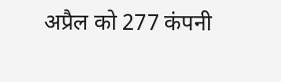अप्रैल को 277 कंपनी